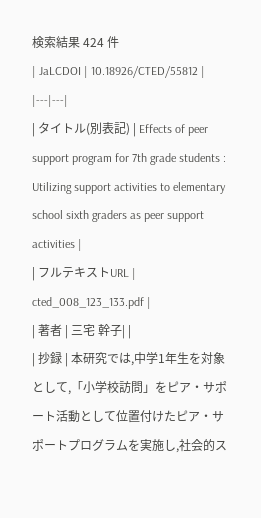検索結果 424 件
| JaLCDOI | 10.18926/CTED/55812 |
|---|---|
| タイトル(別表記) | Effects of peer support program for 7th grade students : Utilizing support activities to elementary school sixth graders as peer support activities |
| フルテキストURL | cted_008_123_133.pdf |
| 著者 | 三宅 幹子| |
| 抄録 | 本研究では,中学1年生を対象として,「小学校訪問」をピア・サポート活動として位置付けたピア・サポートプログラムを実施し,社会的ス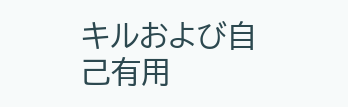キルおよび自己有用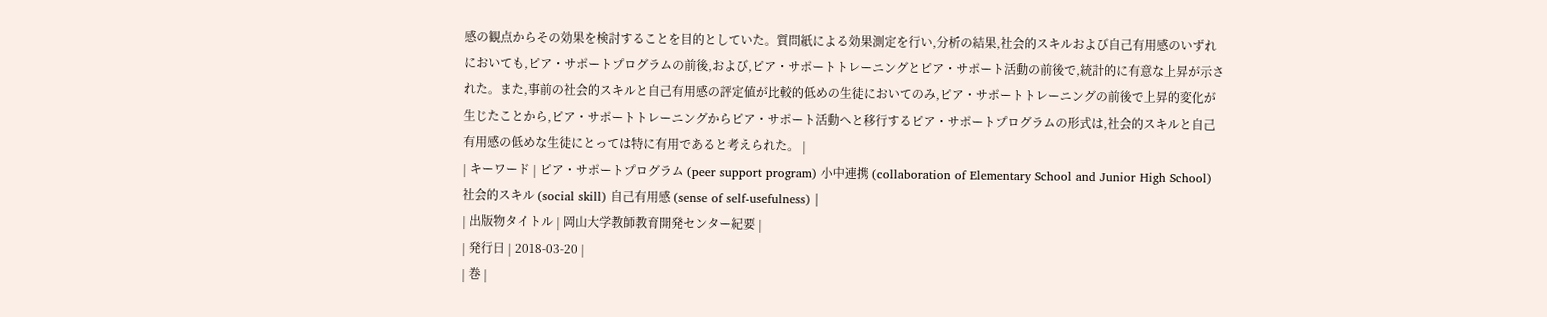感の観点からその効果を検討することを目的としていた。質問紙による効果測定を行い,分析の結果,社会的スキルおよび自己有用感のいずれにおいても,ピア・サポートプログラムの前後,および,ピア・サポートトレーニングとピア・サポート活動の前後で,統計的に有意な上昇が示された。また,事前の社会的スキルと自己有用感の評定値が比較的低めの生徒においてのみ,ピア・サポートトレーニングの前後で上昇的変化が生じたことから,ピア・サポートトレーニングからピア・サポート活動へと移行するピア・サポートプログラムの形式は,社会的スキルと自己有用感の低めな生徒にとっては特に有用であると考えられた。 |
| キーワード | ピア・サポートプログラム (peer support program) 小中連携 (collaboration of Elementary School and Junior High School) 社会的スキル (social skill) 自己有用感 (sense of self-usefulness) |
| 出版物タイトル | 岡山大学教師教育開発センター紀要 |
| 発行日 | 2018-03-20 |
| 巻 |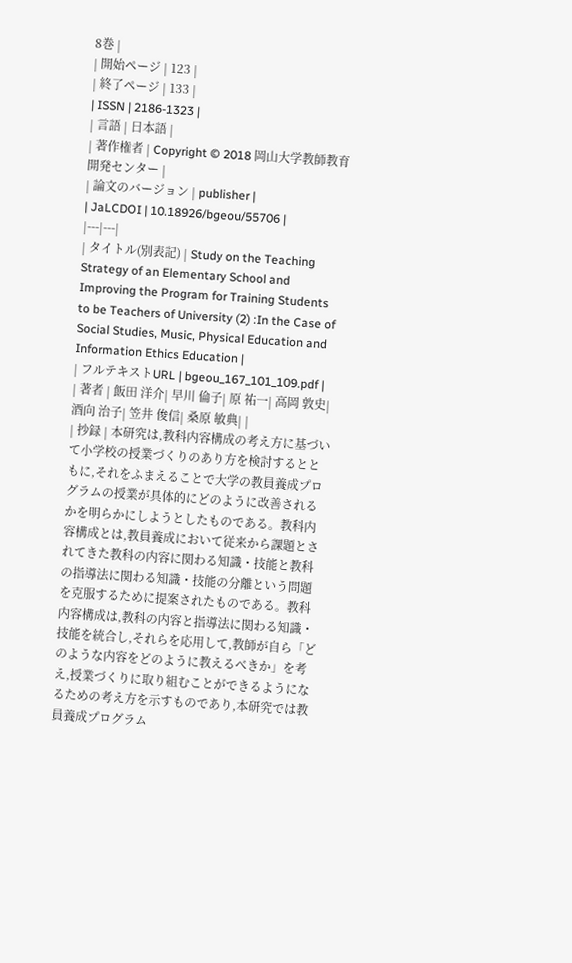8巻 |
| 開始ページ | 123 |
| 終了ページ | 133 |
| ISSN | 2186-1323 |
| 言語 | 日本語 |
| 著作権者 | Copyright © 2018 岡山大学教師教育開発センター |
| 論文のバージョン | publisher |
| JaLCDOI | 10.18926/bgeou/55706 |
|---|---|
| タイトル(別表記) | Study on the Teaching Strategy of an Elementary School and Improving the Program for Training Students to be Teachers of University (2) :In the Case of Social Studies, Music, Physical Education and Information Ethics Education |
| フルテキストURL | bgeou_167_101_109.pdf |
| 著者 | 飯田 洋介| 早川 倫子| 原 祐一| 高岡 敦史| 酒向 治子| 笠井 俊信| 桑原 敏典| |
| 抄録 | 本研究は,教科内容構成の考え方に基づいて小学校の授業づくりのあり方を検討するとともに,それをふまえることで大学の教員養成プログラムの授業が具体的にどのように改善されるかを明らかにしようとしたものである。教科内容構成とは,教員養成において従来から課題とされてきた教科の内容に関わる知識・技能と教科の指導法に関わる知識・技能の分離という問題を克服するために提案されたものである。教科内容構成は,教科の内容と指導法に関わる知識・技能を統合し,それらを応用して,教師が自ら「どのような内容をどのように教えるべきか」を考え,授業づくりに取り組むことができるようになるための考え方を示すものであり,本研究では教員養成プログラム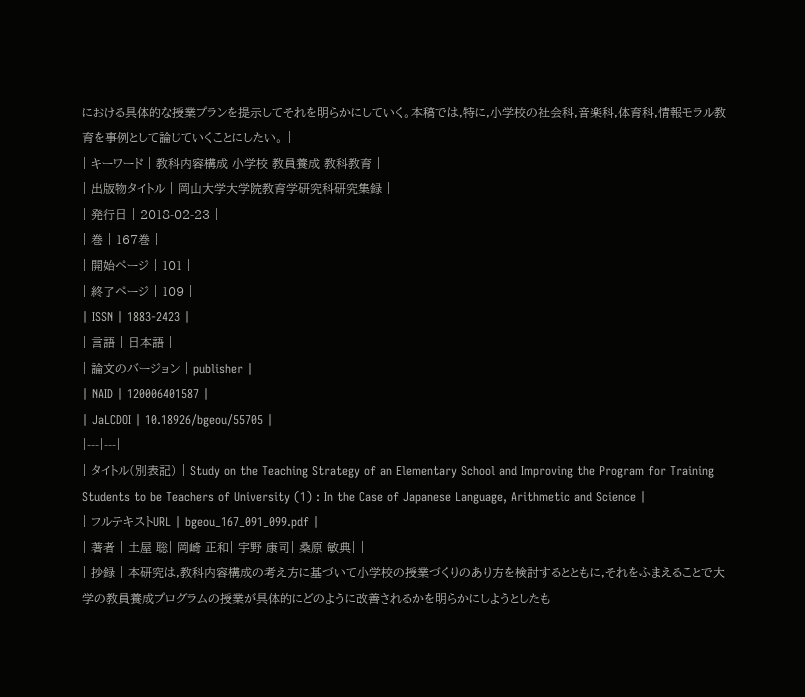における具体的な授業プランを提示してそれを明らかにしていく。本稿では,特に,小学校の社会科,音楽科,体育科,情報モラル教育を事例として論じていくことにしたい。 |
| キーワード | 教科内容構成 小学校 教員養成 教科教育 |
| 出版物タイトル | 岡山大学大学院教育学研究科研究集録 |
| 発行日 | 2018-02-23 |
| 巻 | 167巻 |
| 開始ページ | 101 |
| 終了ページ | 109 |
| ISSN | 1883-2423 |
| 言語 | 日本語 |
| 論文のバージョン | publisher |
| NAID | 120006401587 |
| JaLCDOI | 10.18926/bgeou/55705 |
|---|---|
| タイトル(別表記) | Study on the Teaching Strategy of an Elementary School and Improving the Program for Training Students to be Teachers of University (1) : In the Case of Japanese Language, Arithmetic and Science |
| フルテキストURL | bgeou_167_091_099.pdf |
| 著者 | 土屋 聡| 岡崎 正和| 宇野 康司| 桑原 敏典| |
| 抄録 | 本研究は,教科内容構成の考え方に基づいて小学校の授業づくりのあり方を検討するとともに,それをふまえることで大学の教員養成プログラムの授業が具体的にどのように改善されるかを明らかにしようとしたも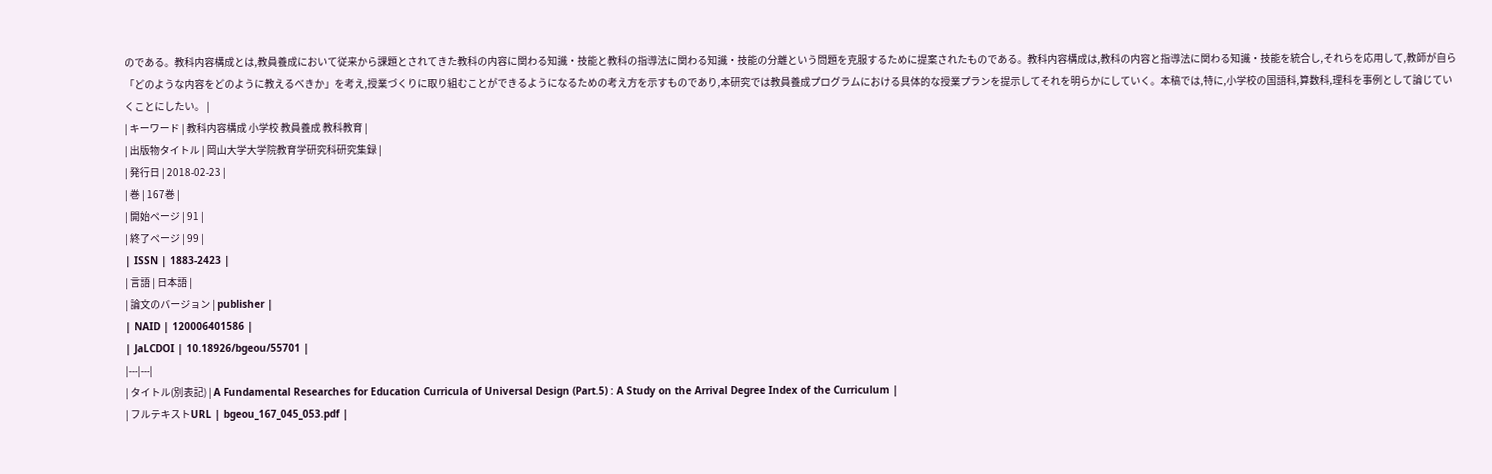のである。教科内容構成とは,教員養成において従来から課題とされてきた教科の内容に関わる知識・技能と教科の指導法に関わる知識・技能の分離という問題を克服するために提案されたものである。教科内容構成は,教科の内容と指導法に関わる知識・技能を統合し,それらを応用して,教師が自ら「どのような内容をどのように教えるべきか」を考え,授業づくりに取り組むことができるようになるための考え方を示すものであり,本研究では教員養成プログラムにおける具体的な授業プランを提示してそれを明らかにしていく。本稿では,特に,小学校の国語科,算数科,理科を事例として論じていくことにしたい。 |
| キーワード | 教科内容構成 小学校 教員養成 教科教育 |
| 出版物タイトル | 岡山大学大学院教育学研究科研究集録 |
| 発行日 | 2018-02-23 |
| 巻 | 167巻 |
| 開始ページ | 91 |
| 終了ページ | 99 |
| ISSN | 1883-2423 |
| 言語 | 日本語 |
| 論文のバージョン | publisher |
| NAID | 120006401586 |
| JaLCDOI | 10.18926/bgeou/55701 |
|---|---|
| タイトル(別表記) | A Fundamental Researches for Education Curricula of Universal Design (Part.5) : A Study on the Arrival Degree Index of the Curriculum |
| フルテキストURL | bgeou_167_045_053.pdf |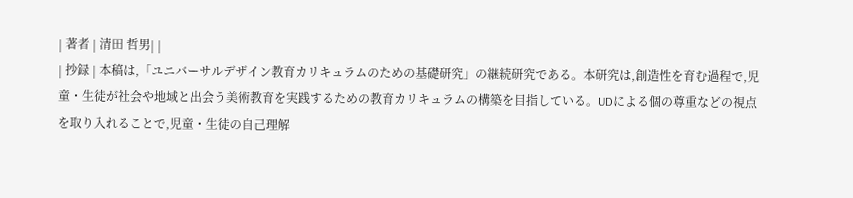| 著者 | 清田 哲男| |
| 抄録 | 本稿は,「ユニバーサルデザイン教育カリキュラムのための基礎研究」の継続研究である。本研究は,創造性を育む過程で,児童・生徒が社会や地域と出会う美術教育を実践するための教育カリキュラムの構築を目指している。UDによる個の尊重などの視点を取り入れることで,児童・生徒の自己理解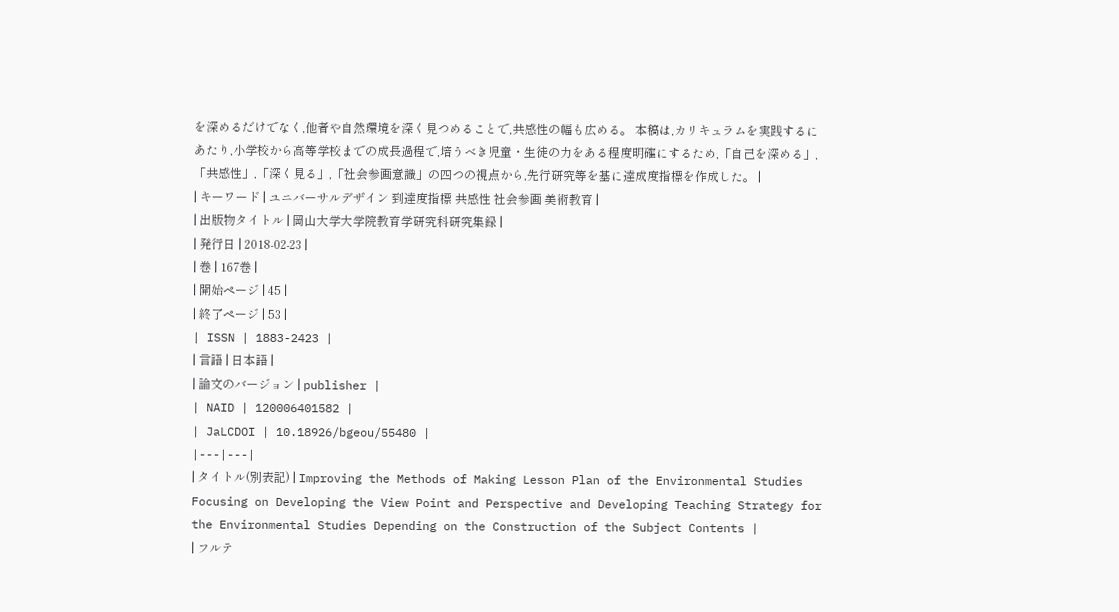を深めるだけでなく,他者や自然環境を深く見つめることで,共感性の幅も広める。 本稿は,カリキュラムを実践するにあたり,小学校から高等学校までの成長過程で,培うべき児童・生徒の力をある程度明確にするため,「自己を深める」,「共感性」,「深く見る」,「社会参画意識」の四つの視点から,先行研究等を基に達成度指標を作成した。 |
| キーワード | ユニバーサルデザイン 到達度指標 共感性 社会参画 美術教育 |
| 出版物タイトル | 岡山大学大学院教育学研究科研究集録 |
| 発行日 | 2018-02-23 |
| 巻 | 167巻 |
| 開始ページ | 45 |
| 終了ページ | 53 |
| ISSN | 1883-2423 |
| 言語 | 日本語 |
| 論文のバージョン | publisher |
| NAID | 120006401582 |
| JaLCDOI | 10.18926/bgeou/55480 |
|---|---|
| タイトル(別表記) | Improving the Methods of Making Lesson Plan of the Environmental Studies Focusing on Developing the View Point and Perspective and Developing Teaching Strategy for the Environmental Studies Depending on the Construction of the Subject Contents |
| フルテ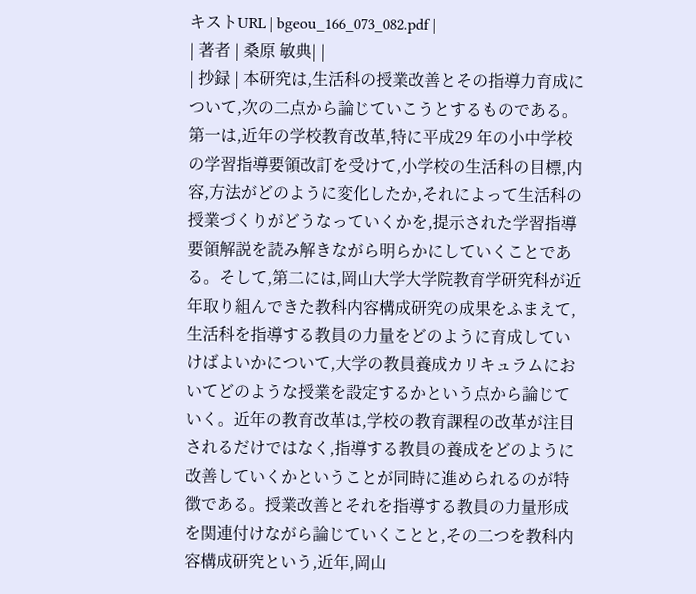キストURL | bgeou_166_073_082.pdf |
| 著者 | 桑原 敏典| |
| 抄録 | 本研究は,生活科の授業改善とその指導力育成について,次の二点から論じていこうとするものである。第一は,近年の学校教育改革,特に平成29 年の小中学校の学習指導要領改訂を受けて,小学校の生活科の目標,内容,方法がどのように変化したか,それによって生活科の授業づくりがどうなっていくかを,提示された学習指導要領解説を読み解きながら明らかにしていくことである。そして,第二には,岡山大学大学院教育学研究科が近年取り組んできた教科内容構成研究の成果をふまえて,生活科を指導する教員の力量をどのように育成していけばよいかについて,大学の教員養成カリキュラムにおいてどのような授業を設定するかという点から論じていく。近年の教育改革は,学校の教育課程の改革が注目されるだけではなく,指導する教員の養成をどのように改善していくかということが同時に進められるのが特徴である。授業改善とそれを指導する教員の力量形成を関連付けながら論じていくことと,その二つを教科内容構成研究という,近年,岡山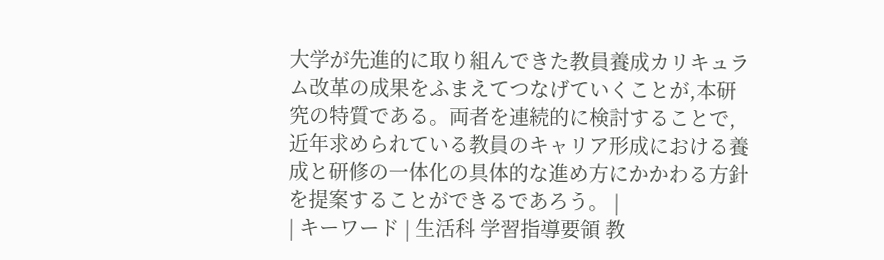大学が先進的に取り組んできた教員養成カリキュラム改革の成果をふまえてつなげていくことが,本研究の特質である。両者を連続的に検討することで,近年求められている教員のキャリア形成における養成と研修の一体化の具体的な進め方にかかわる方針を提案することができるであろう。 |
| キーワード | 生活科 学習指導要領 教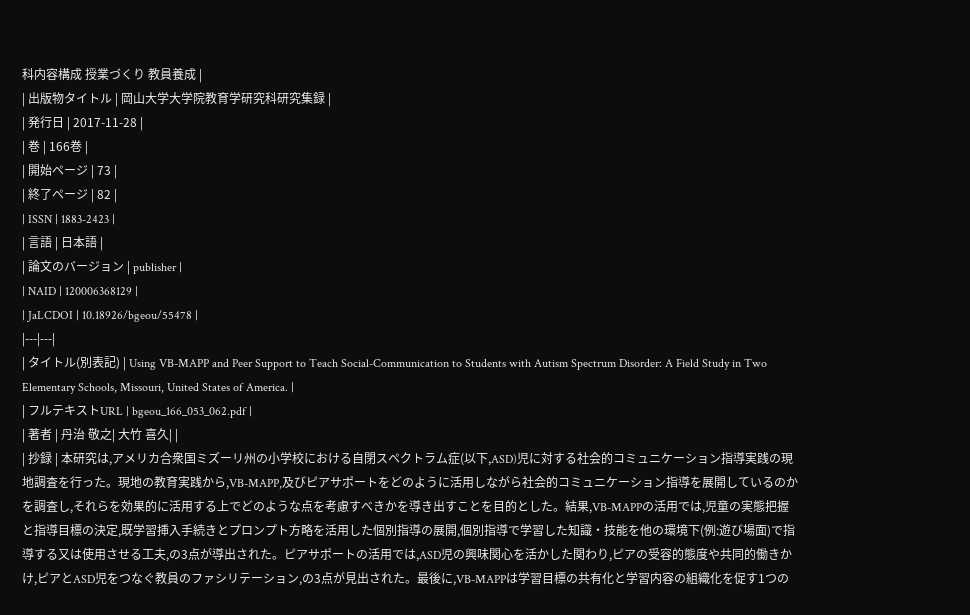科内容構成 授業づくり 教員養成 |
| 出版物タイトル | 岡山大学大学院教育学研究科研究集録 |
| 発行日 | 2017-11-28 |
| 巻 | 166巻 |
| 開始ページ | 73 |
| 終了ページ | 82 |
| ISSN | 1883-2423 |
| 言語 | 日本語 |
| 論文のバージョン | publisher |
| NAID | 120006368129 |
| JaLCDOI | 10.18926/bgeou/55478 |
|---|---|
| タイトル(別表記) | Using VB-MAPP and Peer Support to Teach Social-Communication to Students with Autism Spectrum Disorder: A Field Study in Two Elementary Schools, Missouri, United States of America. |
| フルテキストURL | bgeou_166_053_062.pdf |
| 著者 | 丹治 敬之| 大竹 喜久| |
| 抄録 | 本研究は,アメリカ合衆国ミズーリ州の小学校における自閉スペクトラム症(以下,ASD)児に対する社会的コミュニケーション指導実践の現地調査を行った。現地の教育実践から,VB-MAPP,及びピアサポートをどのように活用しながら社会的コミュニケーション指導を展開しているのかを調査し,それらを効果的に活用する上でどのような点を考慮すべきかを導き出すことを目的とした。結果,VB-MAPPの活用では,児童の実態把握と指導目標の決定,既学習挿入手続きとプロンプト方略を活用した個別指導の展開,個別指導で学習した知識・技能を他の環境下(例:遊び場面)で指導する又は使用させる工夫,の3点が導出された。ピアサポートの活用では,ASD児の興味関心を活かした関わり,ピアの受容的態度や共同的働きかけ,ピアとASD児をつなぐ教員のファシリテーション,の3点が見出された。最後に,VB-MAPPは学習目標の共有化と学習内容の組織化を促す1つの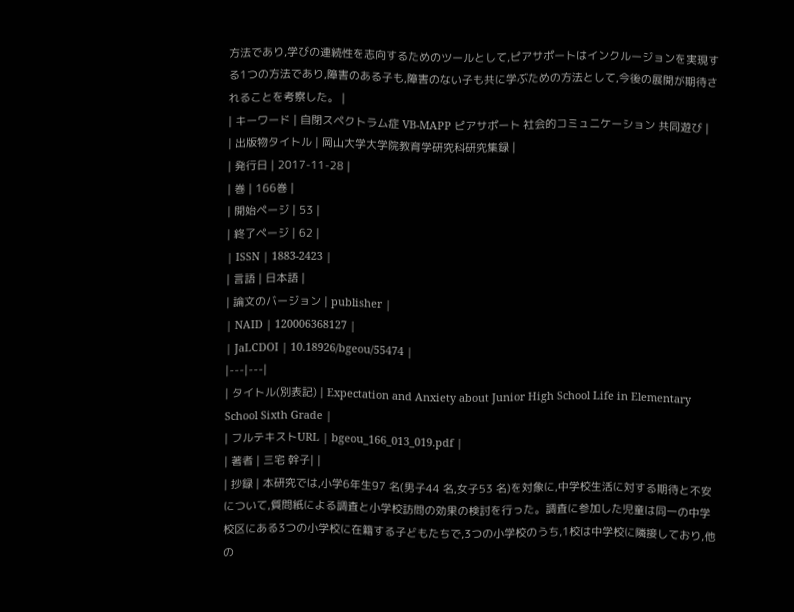方法であり,学びの連続性を志向するためのツールとして,ピアサポートはインクルージョンを実現する1つの方法であり,障害のある子も,障害のない子も共に学ぶための方法として,今後の展開が期待されることを考察した。 |
| キーワード | 自閉スペクトラム症 VB-MAPP ピアサポート 社会的コミュニケーション 共同遊び |
| 出版物タイトル | 岡山大学大学院教育学研究科研究集録 |
| 発行日 | 2017-11-28 |
| 巻 | 166巻 |
| 開始ページ | 53 |
| 終了ページ | 62 |
| ISSN | 1883-2423 |
| 言語 | 日本語 |
| 論文のバージョン | publisher |
| NAID | 120006368127 |
| JaLCDOI | 10.18926/bgeou/55474 |
|---|---|
| タイトル(別表記) | Expectation and Anxiety about Junior High School Life in Elementary School Sixth Grade |
| フルテキストURL | bgeou_166_013_019.pdf |
| 著者 | 三宅 幹子| |
| 抄録 | 本研究では,小学6年生97 名(男子44 名,女子53 名)を対象に,中学校生活に対する期待と不安について,質問紙による調査と小学校訪問の効果の検討を行った。調査に参加した児童は同一の中学校区にある3つの小学校に在籍する子どもたちで,3つの小学校のうち,1校は中学校に隣接しており,他の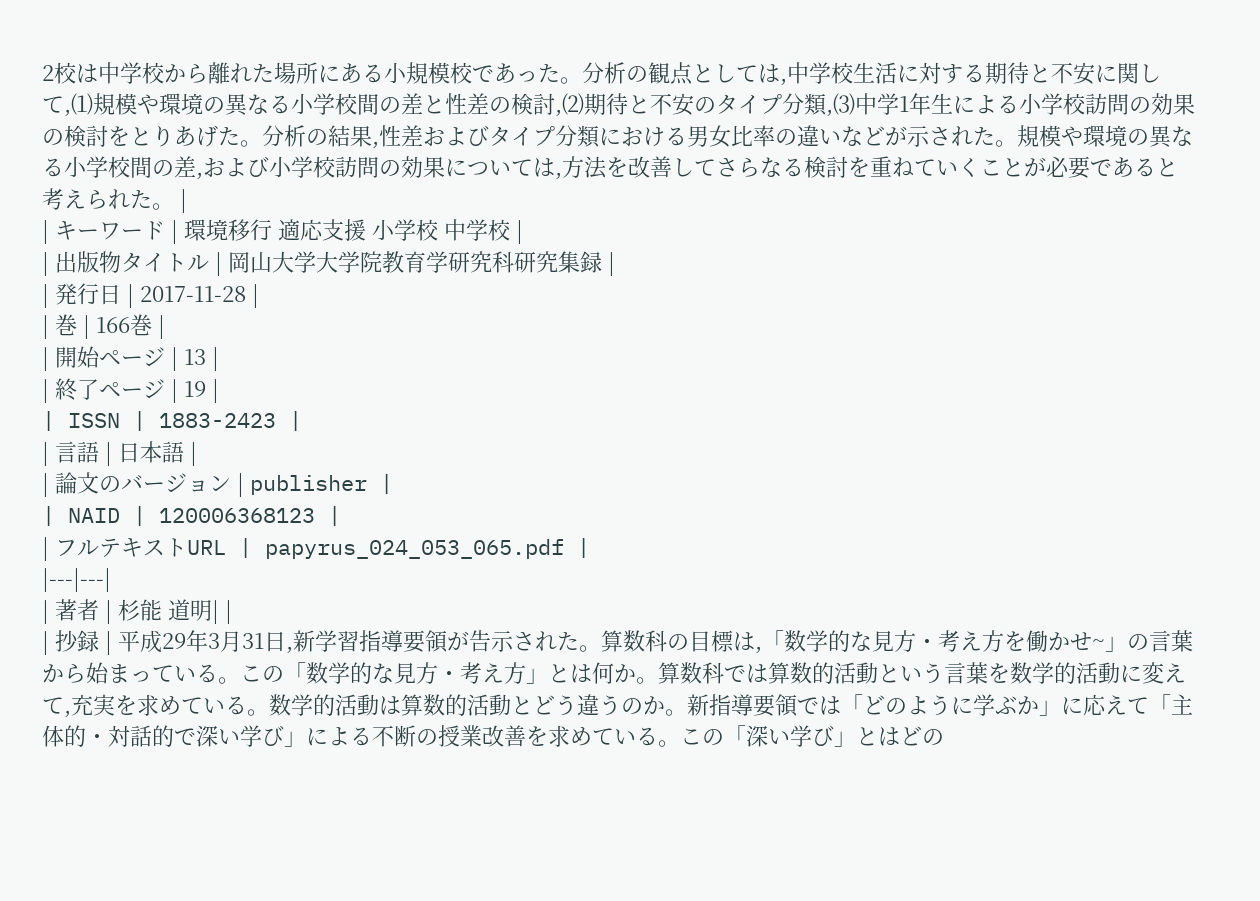2校は中学校から離れた場所にある小規模校であった。分析の観点としては,中学校生活に対する期待と不安に関して,⑴規模や環境の異なる小学校間の差と性差の検討,⑵期待と不安のタイプ分類,⑶中学1年生による小学校訪問の効果の検討をとりあげた。分析の結果,性差およびタイプ分類における男女比率の違いなどが示された。規模や環境の異なる小学校間の差,および小学校訪問の効果については,方法を改善してさらなる検討を重ねていくことが必要であると考えられた。 |
| キーワード | 環境移行 適応支援 小学校 中学校 |
| 出版物タイトル | 岡山大学大学院教育学研究科研究集録 |
| 発行日 | 2017-11-28 |
| 巻 | 166巻 |
| 開始ページ | 13 |
| 終了ページ | 19 |
| ISSN | 1883-2423 |
| 言語 | 日本語 |
| 論文のバージョン | publisher |
| NAID | 120006368123 |
| フルテキストURL | papyrus_024_053_065.pdf |
|---|---|
| 著者 | 杉能 道明| |
| 抄録 | 平成29年3月31日,新学習指導要領が告示された。算数科の目標は,「数学的な見方・考え方を働かせ~」の言葉から始まっている。この「数学的な見方・考え方」とは何か。算数科では算数的活動という言葉を数学的活動に変えて,充実を求めている。数学的活動は算数的活動とどう違うのか。新指導要領では「どのように学ぶか」に応えて「主体的・対話的で深い学び」による不断の授業改善を求めている。この「深い学び」とはどの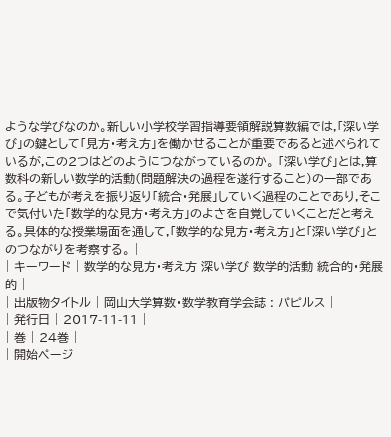ような学びなのか。新しい小学校学習指導要領解説算数編では,「深い学び」の鍵として「見方・考え方」を働かせることが重要であると述べられているが,この2つはどのようにつながっているのか。 「深い学び」とは,算数科の新しい数学的活動(問題解決の過程を遂行すること)の一部である。子どもが考えを振り返り「統合・発展」していく過程のことであり,そこで気付いた「数学的な見方・考え方」のよさを自覚していくことだと考える。具体的な授業場面を通して,「数学的な見方・考え方」と「深い学び」とのつながりを考察する。 |
| キーワード | 数学的な見方・考え方 深い学び 数学的活動 統合的・発展的 |
| 出版物タイトル | 岡山大学算数・数学教育学会誌 : パピルス |
| 発行日 | 2017-11-11 |
| 巻 | 24巻 |
| 開始ページ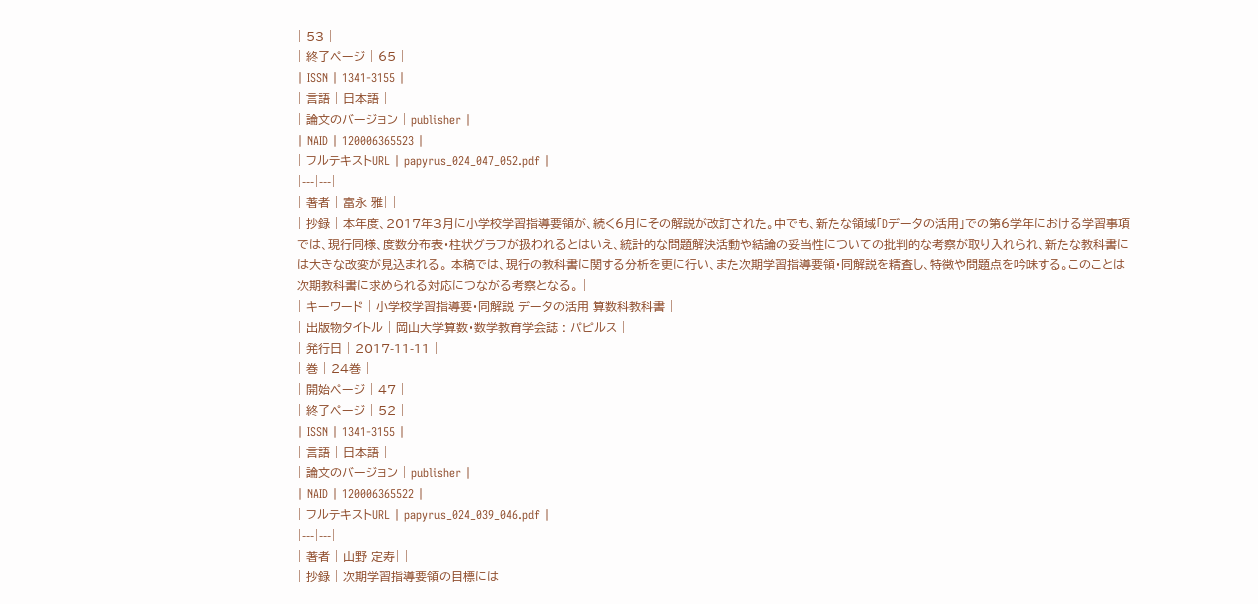| 53 |
| 終了ページ | 65 |
| ISSN | 1341-3155 |
| 言語 | 日本語 |
| 論文のバージョン | publisher |
| NAID | 120006365523 |
| フルテキストURL | papyrus_024_047_052.pdf |
|---|---|
| 著者 | 富永 雅| |
| 抄録 | 本年度、2017年3月に小学校学習指導要領が、続く6月にその解説が改訂された。中でも、新たな領域「Dデータの活用」での第6学年における学習事項では、現行同様、度数分布表・柱状グラフが扱われるとはいえ、統計的な問題解決活動や結論の妥当性についての批判的な考察が取り入れられ、新たな教科書には大きな改変が見込まれる。 本稿では、現行の教科書に関する分析を更に行い、また次期学習指導要領・同解説を精査し、特徴や問題点を吟味する。このことは次期教科書に求められる対応につながる考察となる。 |
| キーワード | 小学校学習指導要・同解説 データの活用 算数科教科書 |
| 出版物タイトル | 岡山大学算数・数学教育学会誌 : パピルス |
| 発行日 | 2017-11-11 |
| 巻 | 24巻 |
| 開始ページ | 47 |
| 終了ページ | 52 |
| ISSN | 1341-3155 |
| 言語 | 日本語 |
| 論文のバージョン | publisher |
| NAID | 120006365522 |
| フルテキストURL | papyrus_024_039_046.pdf |
|---|---|
| 著者 | 山野 定寿| |
| 抄録 | 次期学習指導要領の目標には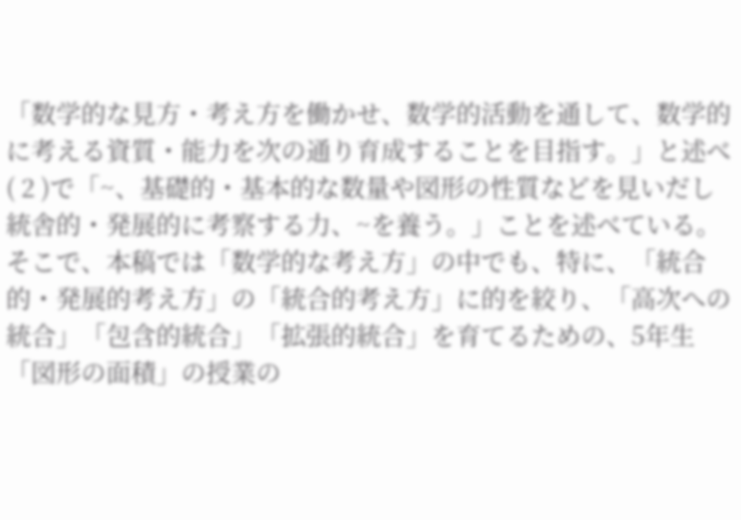「数学的な見方・考え方を働かせ、数学的活動を通して、数学的に考える資質・能力を次の通り育成することを目指す。」と述べ( 2 )で「~、基礎的・基本的な数量や図形の性質などを見いだし統舎的・発展的に考察する力、~を養う。」ことを述べている。 そこで、本稿では「数学的な考え方」の中でも、特に、「統合的・発展的考え方」の「統合的考え方」に的を絞り、「高次への統合」「包含的統合」「拡張的統合」を育てるための、5年生「図形の面積」の授業の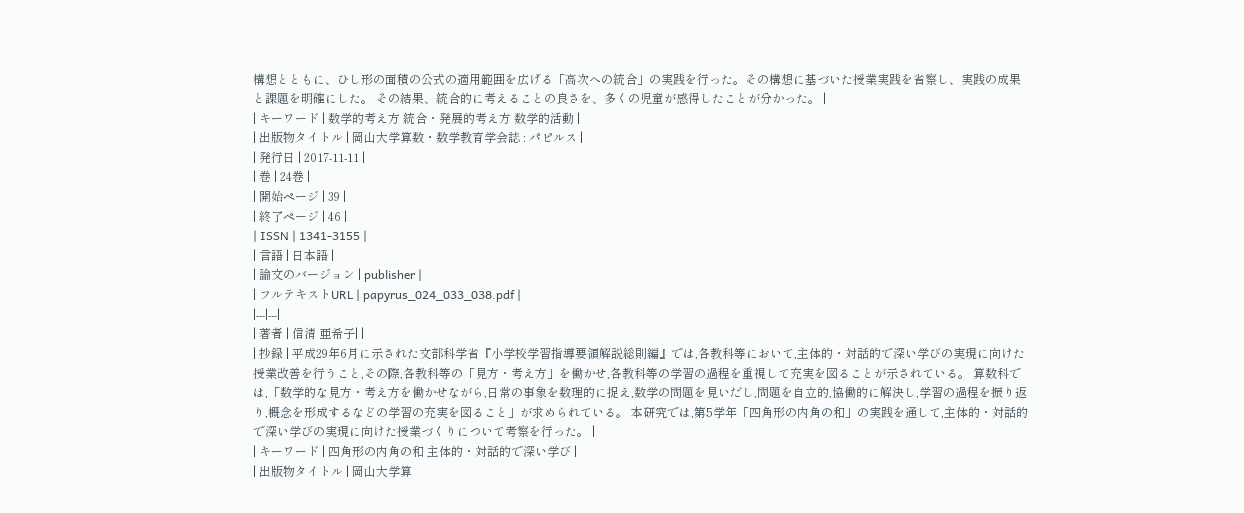構想とともに、ひし形の面積の公式の適用範囲を広げる「高次への統合」の実践を行った。その構想に基づいた授業実践を省察し、実践の成果と課題を明確にした。 その結果、統合的に考えることの良さを、多くの児童が感得したことが分かった。 |
| キーワード | 数学的考え方 統合・発展的考え方 数学的活動 |
| 出版物タイトル | 岡山大学算数・数学教育学会誌 : パピルス |
| 発行日 | 2017-11-11 |
| 巻 | 24巻 |
| 開始ページ | 39 |
| 終了ページ | 46 |
| ISSN | 1341-3155 |
| 言語 | 日本語 |
| 論文のバージョン | publisher |
| フルテキストURL | papyrus_024_033_038.pdf |
|---|---|
| 著者 | 信清 亜希子| |
| 抄録 | 平成29年6月に示された文部科学省『小学校学習指導要領解説総則編』では,各教科等において,主体的・対話的で深い学びの実現に向けた授業改善を行うこと,その際,各教科等の「見方・考え方」を働かせ,各教科等の学習の過程を重視して充実を図ることが示されている。 算数科では,「数学的な見方・考え方を働かせながら,日常の事象を数理的に捉え,数学の問題を見いだし,問題を自立的,協働的に解決し,学習の過程を振り返り,概念を形成するなどの学習の充実を図ること」が求められている。 本研究では,第5学年「四角形の内角の和」の実践を通して,主体的・対話的で深い学びの実現に向けた授業づくりについて考察を行った。 |
| キーワード | 四角形の内角の和 主体的・対話的で深い学び |
| 出版物タイトル | 岡山大学算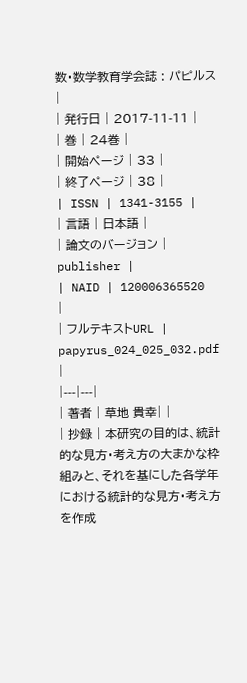数・数学教育学会誌 : パピルス |
| 発行日 | 2017-11-11 |
| 巻 | 24巻 |
| 開始ページ | 33 |
| 終了ページ | 38 |
| ISSN | 1341-3155 |
| 言語 | 日本語 |
| 論文のバージョン | publisher |
| NAID | 120006365520 |
| フルテキストURL | papyrus_024_025_032.pdf |
|---|---|
| 著者 | 草地 貴幸| |
| 抄録 | 本研究の目的は、統計的な見方・考え方の大まかな枠組みと、それを基にした各学年における統計的な見方・考え方を作成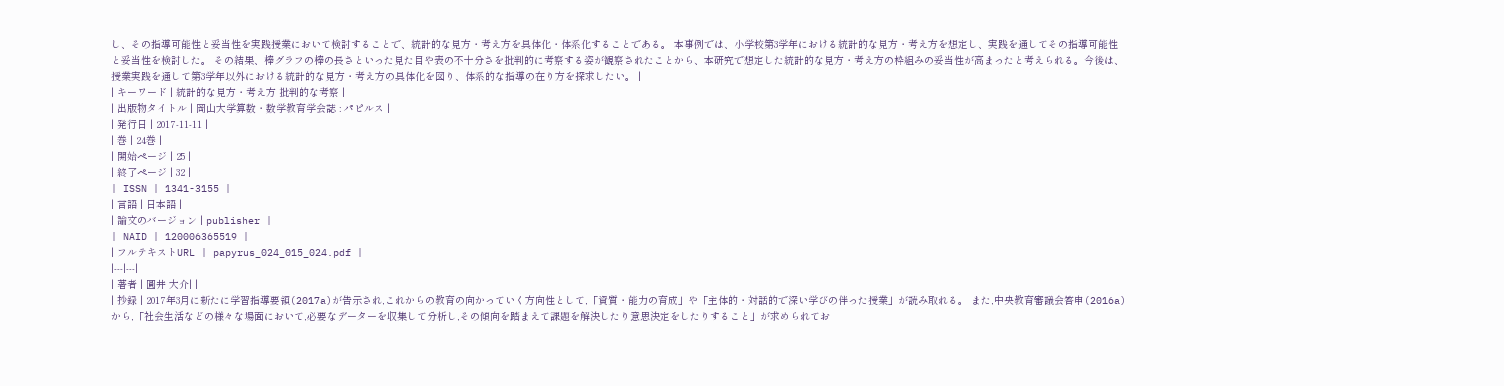し、その指導可能性と妥当性を実践授業において検討することで、統計的な見方・考え方を具体化・体系化することである。 本事例では、小学校第3学年における統計的な見方・考え方を想定し、実践を通してその指導可能性と妥当性を検討した。 その結果、棒グラフの棒の長さといった見た目や表の不十分さを批判的に考察する姿が観察されたことから、本研究で想定した統計的な見方・考え方の枠組みの妥当性が高まったと考えられる。今後は、授業実践を通して第3学年以外における統計的な見方・考え方の具体化を図り、体系的な指導の在り方を探求したい。 |
| キーワード | 統計的な見方・考え方 批判的な考察 |
| 出版物タイトル | 岡山大学算数・数学教育学会誌 : パピルス |
| 発行日 | 2017-11-11 |
| 巻 | 24巻 |
| 開始ページ | 25 |
| 終了ページ | 32 |
| ISSN | 1341-3155 |
| 言語 | 日本語 |
| 論文のバージョン | publisher |
| NAID | 120006365519 |
| フルテキストURL | papyrus_024_015_024.pdf |
|---|---|
| 著者 | 圓井 大介| |
| 抄録 | 2017年3月に新たに学習指導要領(2017a)が告示され,これからの教育の向かっていく方向性として,「資質・能力の育成」や「主体的・対話的で深い学びの伴った授業」が読み取れる。 また,中央教育審議会答申(2016a)から,「社会生活などの様々な場面において,必要なデーターを収集して分析し,その傾向を踏まえて課題を解決したり意思決定をしたりすること」が求められてお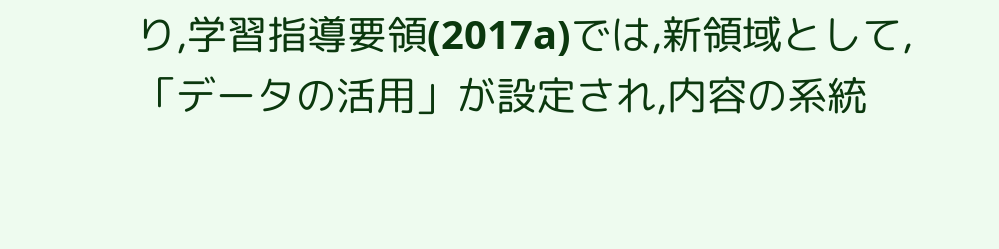り,学習指導要領(2017a)では,新領域として,「データの活用」が設定され,内容の系統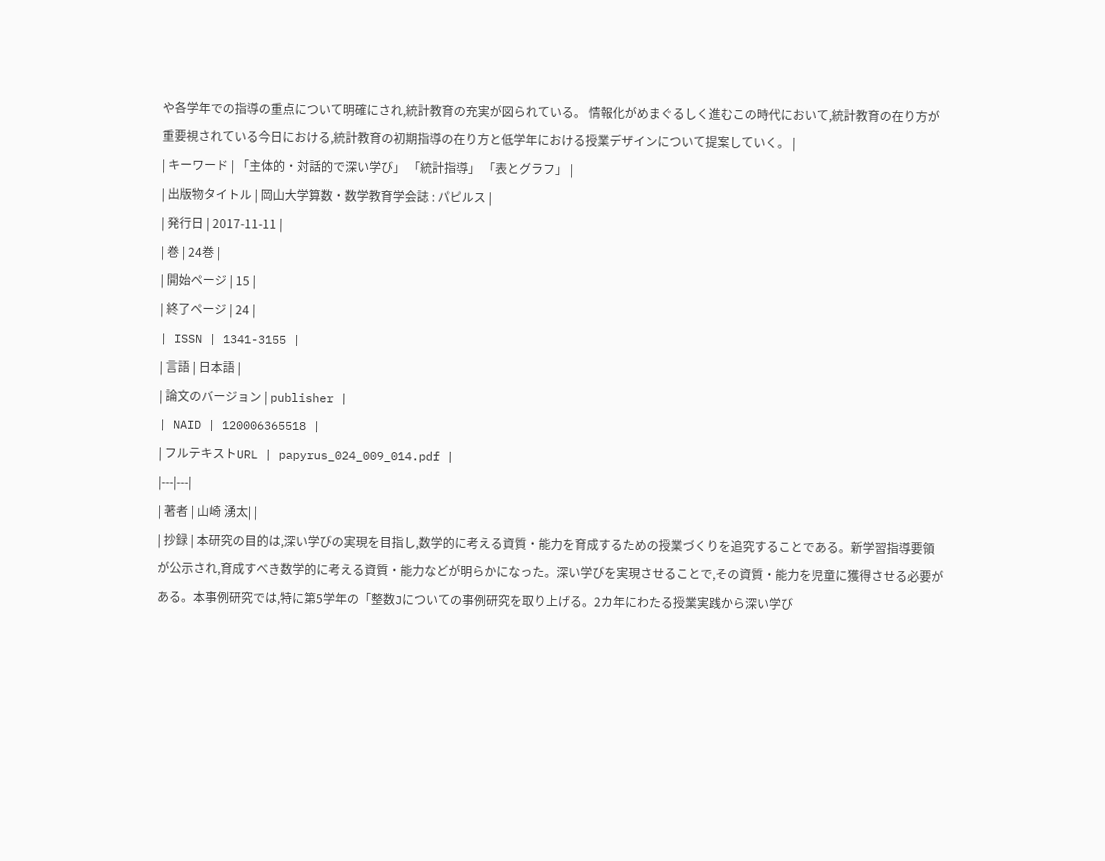や各学年での指導の重点について明確にされ,統計教育の充実が図られている。 情報化がめまぐるしく進むこの時代において,統計教育の在り方が重要視されている今日における,統計教育の初期指導の在り方と低学年における授業デザインについて提案していく。 |
| キーワード | 「主体的・対話的で深い学び」 「統計指導」 「表とグラフ」 |
| 出版物タイトル | 岡山大学算数・数学教育学会誌 : パピルス |
| 発行日 | 2017-11-11 |
| 巻 | 24巻 |
| 開始ページ | 15 |
| 終了ページ | 24 |
| ISSN | 1341-3155 |
| 言語 | 日本語 |
| 論文のバージョン | publisher |
| NAID | 120006365518 |
| フルテキストURL | papyrus_024_009_014.pdf |
|---|---|
| 著者 | 山崎 湧太| |
| 抄録 | 本研究の目的は,深い学びの実現を目指し,数学的に考える資質・能力を育成するための授業づくりを追究することである。新学習指導要領が公示され,育成すべき数学的に考える資質・能力などが明らかになった。深い学びを実現させることで,その資質・能力を児童に獲得させる必要がある。本事例研究では,特に第5学年の「整数Jについての事例研究を取り上げる。2カ年にわたる授業実践から深い学び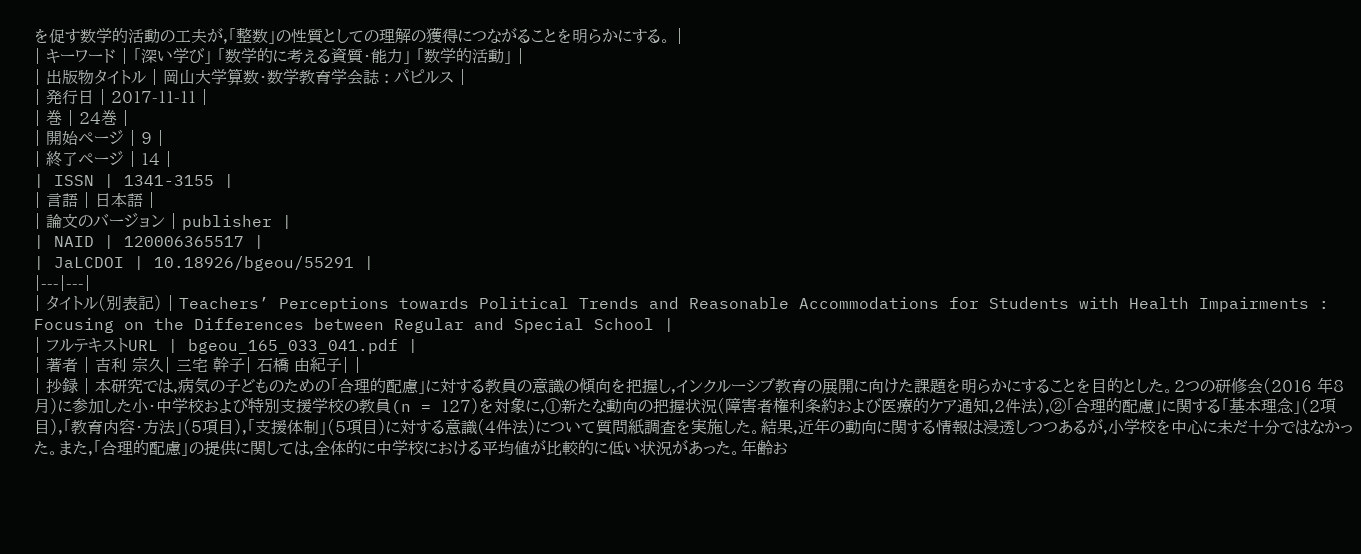を促す数学的活動の工夫が,「整数」の性質としての理解の獲得につながることを明らかにする。 |
| キーワード | 「深い学び」 「数学的に考える資質・能力」 「数学的活動」 |
| 出版物タイトル | 岡山大学算数・数学教育学会誌 : パピルス |
| 発行日 | 2017-11-11 |
| 巻 | 24巻 |
| 開始ページ | 9 |
| 終了ページ | 14 |
| ISSN | 1341-3155 |
| 言語 | 日本語 |
| 論文のバージョン | publisher |
| NAID | 120006365517 |
| JaLCDOI | 10.18926/bgeou/55291 |
|---|---|
| タイトル(別表記) | Teachers’ Perceptions towards Political Trends and Reasonable Accommodations for Students with Health Impairments : Focusing on the Differences between Regular and Special School |
| フルテキストURL | bgeou_165_033_041.pdf |
| 著者 | 吉利 宗久| 三宅 幹子| 石橋 由紀子| |
| 抄録 | 本研究では,病気の子どものための「合理的配慮」に対する教員の意識の傾向を把握し,インクルーシブ教育の展開に向けた課題を明らかにすることを目的とした。2つの研修会(2016 年8月)に参加した小・中学校および特別支援学校の教員(n = 127)を対象に,①新たな動向の把握状況(障害者権利条約および医療的ケア通知,2件法),②「合理的配慮」に関する「基本理念」(2項目),「教育内容・方法」(5項目),「支援体制」(5項目)に対する意識(4件法)について質問紙調査を実施した。結果,近年の動向に関する情報は浸透しつつあるが,小学校を中心に未だ十分ではなかった。また,「合理的配慮」の提供に関しては,全体的に中学校における平均値が比較的に低い状況があった。年齢お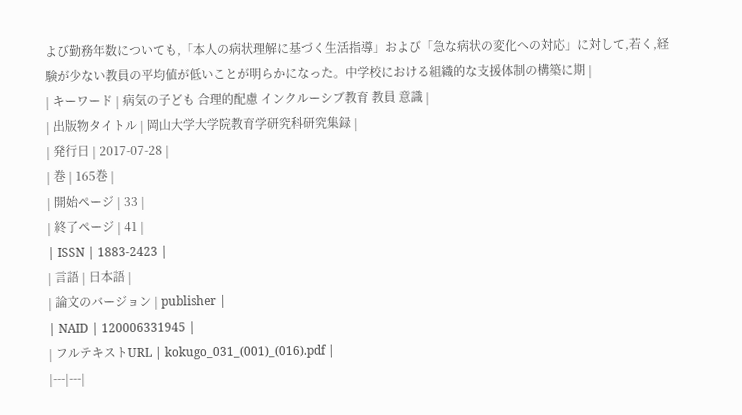よび勤務年数についても,「本人の病状理解に基づく生活指導」および「急な病状の変化への対応」に対して,若く,経験が少ない教員の平均値が低いことが明らかになった。中学校における組織的な支援体制の構築に期 |
| キーワード | 病気の子ども 合理的配慮 インクルーシブ教育 教員 意識 |
| 出版物タイトル | 岡山大学大学院教育学研究科研究集録 |
| 発行日 | 2017-07-28 |
| 巻 | 165巻 |
| 開始ページ | 33 |
| 終了ページ | 41 |
| ISSN | 1883-2423 |
| 言語 | 日本語 |
| 論文のバージョン | publisher |
| NAID | 120006331945 |
| フルテキストURL | kokugo_031_(001)_(016).pdf |
|---|---|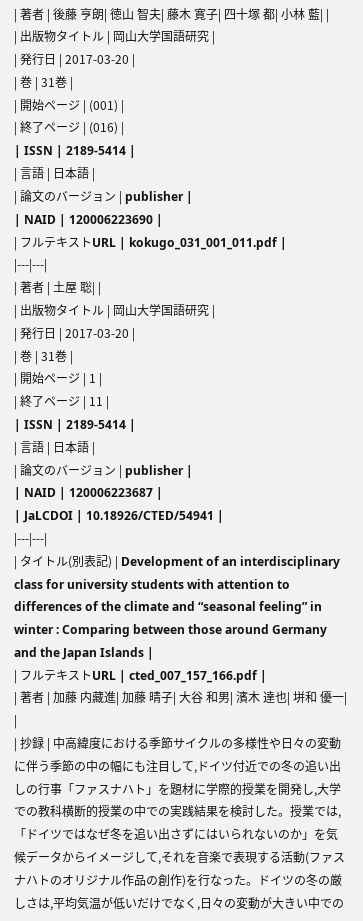| 著者 | 後藤 亨朗| 徳山 智夫| 藤木 寛子| 四十塚 都| 小林 藍| |
| 出版物タイトル | 岡山大学国語研究 |
| 発行日 | 2017-03-20 |
| 巻 | 31巻 |
| 開始ページ | (001) |
| 終了ページ | (016) |
| ISSN | 2189-5414 |
| 言語 | 日本語 |
| 論文のバージョン | publisher |
| NAID | 120006223690 |
| フルテキストURL | kokugo_031_001_011.pdf |
|---|---|
| 著者 | 土屋 聡| |
| 出版物タイトル | 岡山大学国語研究 |
| 発行日 | 2017-03-20 |
| 巻 | 31巻 |
| 開始ページ | 1 |
| 終了ページ | 11 |
| ISSN | 2189-5414 |
| 言語 | 日本語 |
| 論文のバージョン | publisher |
| NAID | 120006223687 |
| JaLCDOI | 10.18926/CTED/54941 |
|---|---|
| タイトル(別表記) | Development of an interdisciplinary class for university students with attention to differences of the climate and “seasonal feeling” in winter : Comparing between those around Germany and the Japan Islands |
| フルテキストURL | cted_007_157_166.pdf |
| 著者 | 加藤 内藏進| 加藤 晴子| 大谷 和男| 濱木 達也| 垪和 優一| |
| 抄録 | 中高緯度における季節サイクルの多様性や日々の変動に伴う季節の中の幅にも注目して,ドイツ付近での冬の追い出しの行事「ファスナハト」を題材に学際的授業を開発し,大学での教科横断的授業の中での実践結果を検討した。授業では,「ドイツではなぜ冬を追い出さずにはいられないのか」を気候データからイメージして,それを音楽で表現する活動(ファスナハトのオリジナル作品の創作)を行なった。ドイツの冬の厳しさは,平均気温が低いだけでなく,日々の変動が大きい中での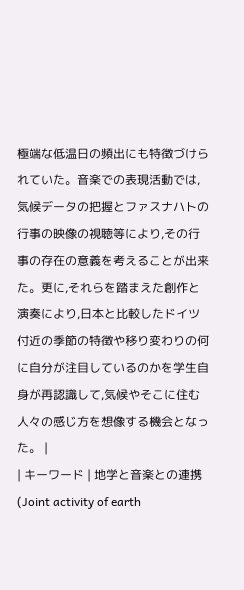極端な低温日の頻出にも特徴づけられていた。音楽での表現活動では,気候データの把握とファスナハトの行事の映像の視聴等により,その行事の存在の意義を考えることが出来た。更に,それらを踏まえた創作と演奏により,日本と比較したドイツ付近の季節の特徴や移り変わりの何に自分が注目しているのかを学生自身が再認識して,気候やそこに住む人々の感じ方を想像する機会となった。 |
| キーワード | 地学と音楽との連携 (Joint activity of earth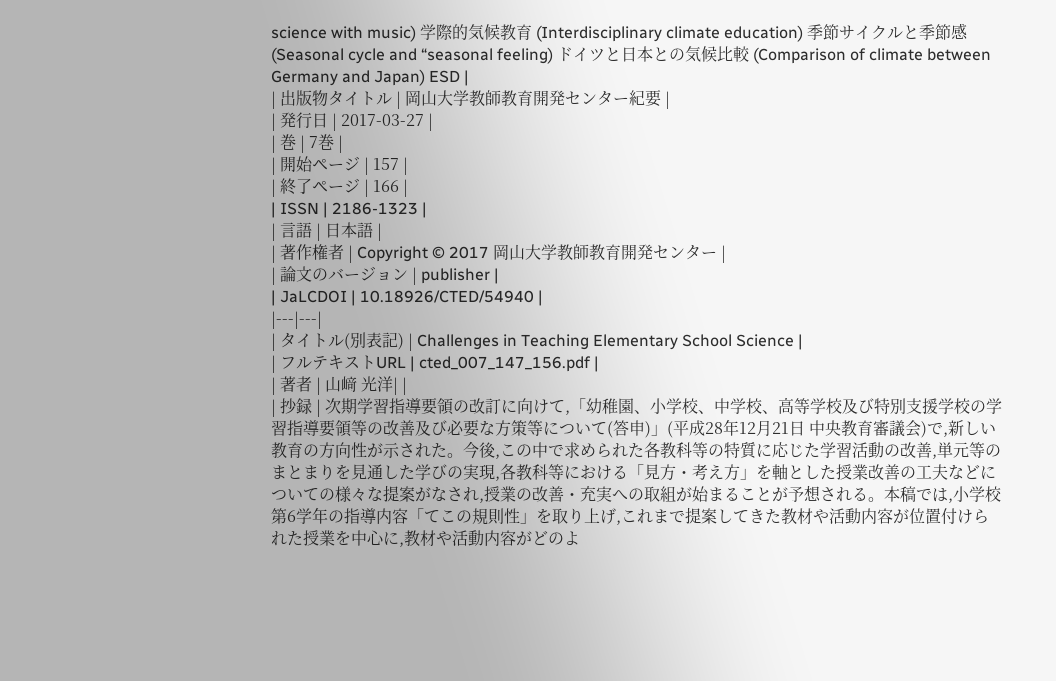science with music) 学際的気候教育 (Interdisciplinary climate education) 季節サイクルと季節感 (Seasonal cycle and “seasonal feeling) ドイツと日本との気候比較 (Comparison of climate between Germany and Japan) ESD |
| 出版物タイトル | 岡山大学教師教育開発センター紀要 |
| 発行日 | 2017-03-27 |
| 巻 | 7巻 |
| 開始ページ | 157 |
| 終了ページ | 166 |
| ISSN | 2186-1323 |
| 言語 | 日本語 |
| 著作権者 | Copyright © 2017 岡山大学教師教育開発センター |
| 論文のバージョン | publisher |
| JaLCDOI | 10.18926/CTED/54940 |
|---|---|
| タイトル(別表記) | Challenges in Teaching Elementary School Science |
| フルテキストURL | cted_007_147_156.pdf |
| 著者 | 山﨑 光洋| |
| 抄録 | 次期学習指導要領の改訂に向けて,「幼稚園、小学校、中学校、高等学校及び特別支援学校の学習指導要領等の改善及び必要な方策等について(答申)」(平成28年12月21日 中央教育審議会)で,新しい教育の方向性が示された。今後,この中で求められた各教科等の特質に応じた学習活動の改善,単元等のまとまりを見通した学びの実現,各教科等における「見方・考え方」を軸とした授業改善の工夫などについての様々な提案がなされ,授業の改善・充実への取組が始まることが予想される。本稿では,小学校第6学年の指導内容「てこの規則性」を取り上げ,これまで提案してきた教材や活動内容が位置付けられた授業を中心に,教材や活動内容がどのよ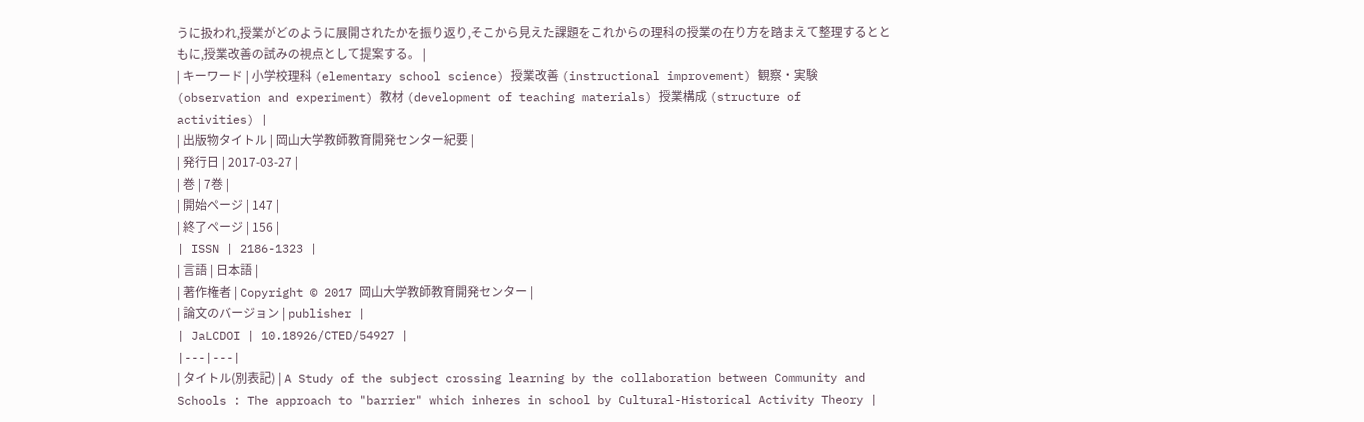うに扱われ,授業がどのように展開されたかを振り返り,そこから見えた課題をこれからの理科の授業の在り方を踏まえて整理するとともに,授業改善の試みの視点として提案する。 |
| キーワード | 小学校理科 (elementary school science) 授業改善 (instructional improvement) 観察・実験 (observation and experiment) 教材 (development of teaching materials) 授業構成 (structure of activities) |
| 出版物タイトル | 岡山大学教師教育開発センター紀要 |
| 発行日 | 2017-03-27 |
| 巻 | 7巻 |
| 開始ページ | 147 |
| 終了ページ | 156 |
| ISSN | 2186-1323 |
| 言語 | 日本語 |
| 著作権者 | Copyright © 2017 岡山大学教師教育開発センター |
| 論文のバージョン | publisher |
| JaLCDOI | 10.18926/CTED/54927 |
|---|---|
| タイトル(別表記) | A Study of the subject crossing learning by the collaboration between Community and Schools : The approach to "barrier" which inheres in school by Cultural-Historical Activity Theory |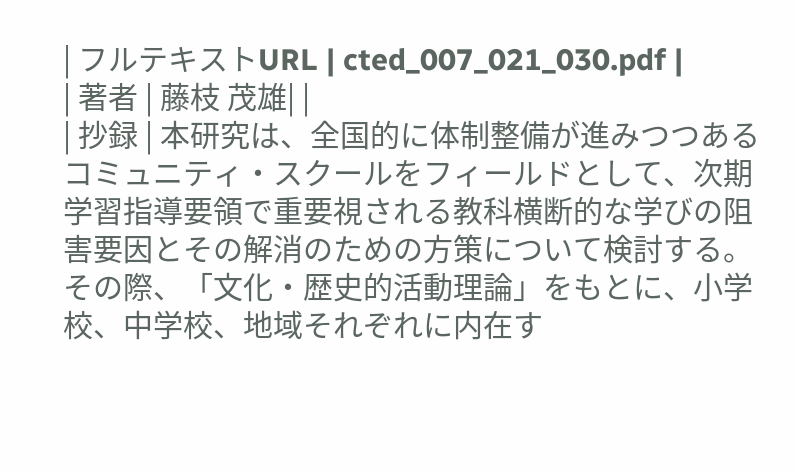| フルテキストURL | cted_007_021_030.pdf |
| 著者 | 藤枝 茂雄| |
| 抄録 | 本研究は、全国的に体制整備が進みつつあるコミュニティ・スクールをフィールドとして、次期学習指導要領で重要視される教科横断的な学びの阻害要因とその解消のための方策について検討する。その際、「文化・歴史的活動理論」をもとに、小学校、中学校、地域それぞれに内在す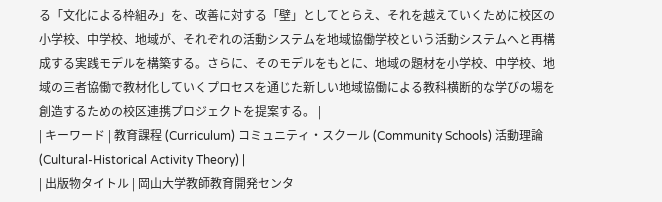る「文化による枠組み」を、改善に対する「壁」としてとらえ、それを越えていくために校区の小学校、中学校、地域が、それぞれの活動システムを地域協働学校という活動システムへと再構成する実践モデルを構築する。さらに、そのモデルをもとに、地域の題材を小学校、中学校、地域の三者協働で教材化していくプロセスを通じた新しい地域協働による教科横断的な学びの場を創造するための校区連携プロジェクトを提案する。 |
| キーワード | 教育課程 (Curriculum) コミュニティ・スクール (Community Schools) 活動理論 (Cultural-Historical Activity Theory) |
| 出版物タイトル | 岡山大学教師教育開発センタ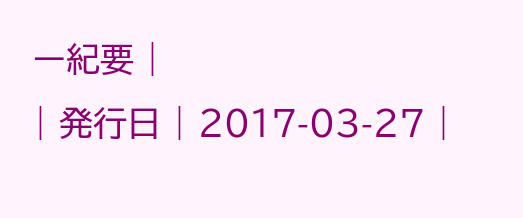ー紀要 |
| 発行日 | 2017-03-27 |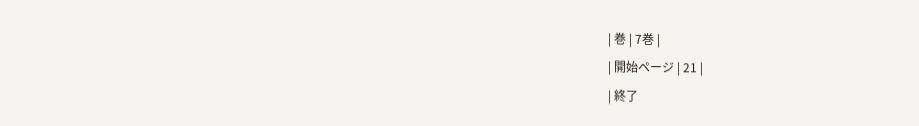| 巻 | 7巻 |
| 開始ページ | 21 |
| 終了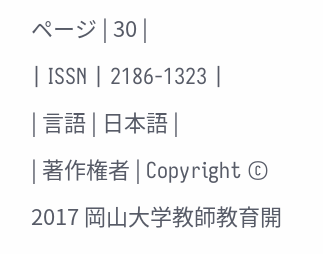ページ | 30 |
| ISSN | 2186-1323 |
| 言語 | 日本語 |
| 著作権者 | Copyright © 2017 岡山大学教師教育開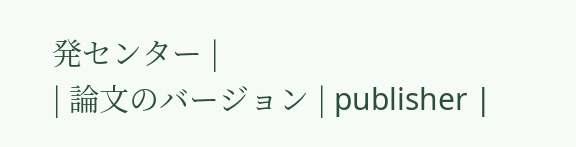発センター |
| 論文のバージョン | publisher |